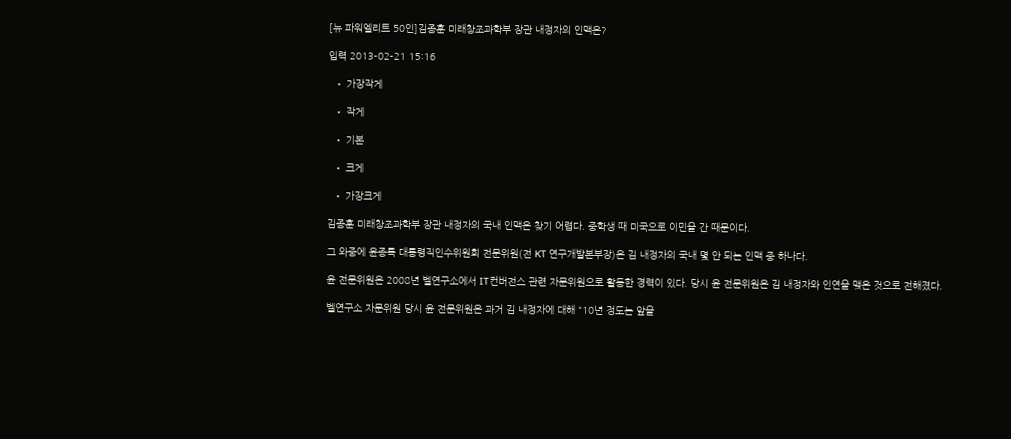[뉴 파워엘리트 50인]김종훈 미래창조과학부 장관 내정자의 인맥은?

입력 2013-02-21 15:16

  • 가장작게

  • 작게

  • 기본

  • 크게

  • 가장크게

김종훈 미래창조과학부 장관 내정자의 국내 인맥은 찾기 어렵다. 중학생 때 미국으로 이민을 간 때문이다.

그 와중에 윤종록 대통령직인수위원회 전문위원(전 KT 연구개발본부장)은 김 내정자의 국내 몇 안 되는 인맥 중 하나다.

윤 전문위원은 2008년 벨연구소에서 IT컨버전스 관련 자문위원으로 활동한 경력이 있다. 당시 윤 전문위원은 김 내정자와 인연을 맺은 것으로 전해졌다.

벨연구소 자문위원 당시 윤 전문위원은 과거 김 내정자에 대해 “10년 정도는 앞을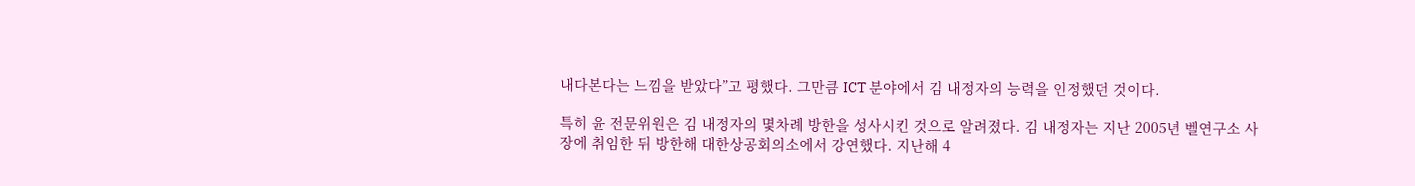내다본다는 느낌을 받았다”고 평했다. 그만큼 ICT 분야에서 김 내정자의 능력을 인정했던 것이다.

특히 윤 전문위원은 김 내정자의 몇차례 방한을 성사시킨 것으로 알려졌다. 김 내정자는 지난 2005년 벨연구소 사장에 취임한 뒤 방한해 대한상공회의소에서 강연했다. 지난해 4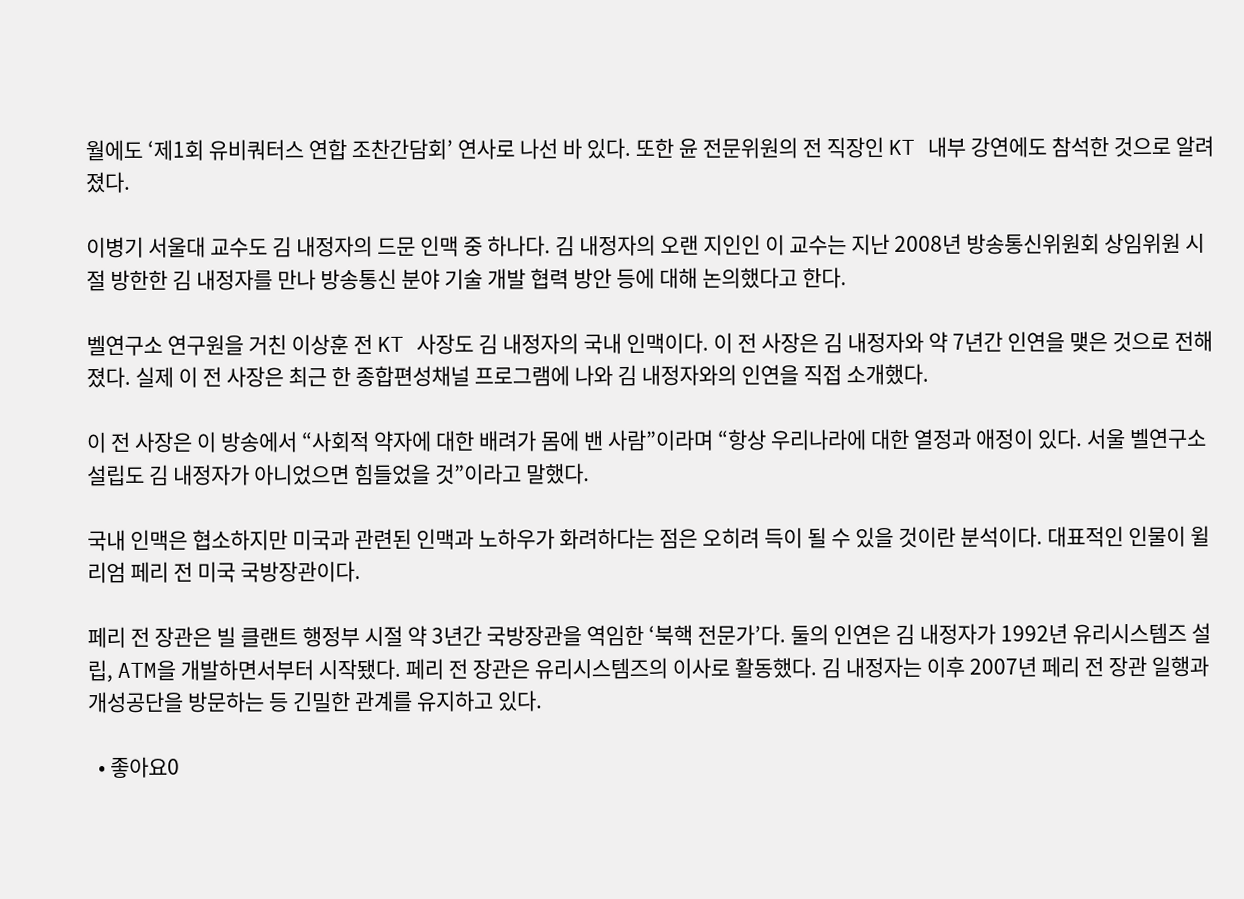월에도 ‘제1회 유비쿼터스 연합 조찬간담회’ 연사로 나선 바 있다. 또한 윤 전문위원의 전 직장인 KT 내부 강연에도 참석한 것으로 알려졌다.

이병기 서울대 교수도 김 내정자의 드문 인맥 중 하나다. 김 내정자의 오랜 지인인 이 교수는 지난 2008년 방송통신위원회 상임위원 시절 방한한 김 내정자를 만나 방송통신 분야 기술 개발 협력 방안 등에 대해 논의했다고 한다.

벨연구소 연구원을 거친 이상훈 전 KT 사장도 김 내정자의 국내 인맥이다. 이 전 사장은 김 내정자와 약 7년간 인연을 맺은 것으로 전해졌다. 실제 이 전 사장은 최근 한 종합편성채널 프로그램에 나와 김 내정자와의 인연을 직접 소개했다.

이 전 사장은 이 방송에서 “사회적 약자에 대한 배려가 몸에 밴 사람”이라며 “항상 우리나라에 대한 열정과 애정이 있다. 서울 벨연구소 설립도 김 내정자가 아니었으면 힘들었을 것”이라고 말했다.

국내 인맥은 협소하지만 미국과 관련된 인맥과 노하우가 화려하다는 점은 오히려 득이 될 수 있을 것이란 분석이다. 대표적인 인물이 윌리엄 페리 전 미국 국방장관이다.

페리 전 장관은 빌 클랜트 행정부 시절 약 3년간 국방장관을 역임한 ‘북핵 전문가’다. 둘의 인연은 김 내정자가 1992년 유리시스템즈 설립, ATM을 개발하면서부터 시작됐다. 페리 전 장관은 유리시스템즈의 이사로 활동했다. 김 내정자는 이후 2007년 페리 전 장관 일행과 개성공단을 방문하는 등 긴밀한 관계를 유지하고 있다.

  • 좋아요0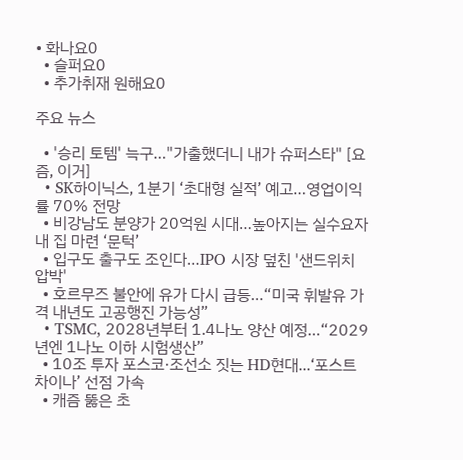• 화나요0
  • 슬퍼요0
  • 추가취재 원해요0

주요 뉴스

  • '승리 토템' 늑구…"가출했더니 내가 슈퍼스타" [요즘, 이거]
  • SK하이닉스, 1분기 ‘초대형 실적’ 예고…영업이익률 70% 전망
  • 비강남도 분양가 20억원 시대…높아지는 실수요자 내 집 마련 ‘문턱’
  • 입구도 출구도 조인다…IPO 시장 덮친 '샌드위치 압박'
  • 호르무즈 불안에 유가 다시 급등…“미국 휘발유 가격 내년도 고공행진 가능성”
  • TSMC, 2028년부터 1.4나노 양산 예정…“2029년엔 1나노 이하 시험생산”
  • 10조 투자 포스코·조선소 짓는 HD현대...‘포스트 차이나’ 선점 가속
  • 캐즘 뚫은 초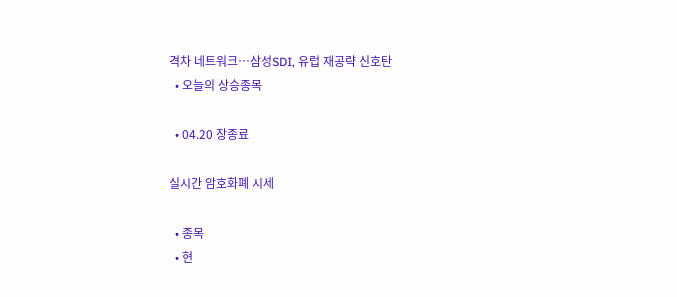격차 네트워크…삼성SDI, 유럽 재공략 신호탄
  • 오늘의 상승종목

  • 04.20 장종료

실시간 암호화폐 시세

  • 종목
  • 현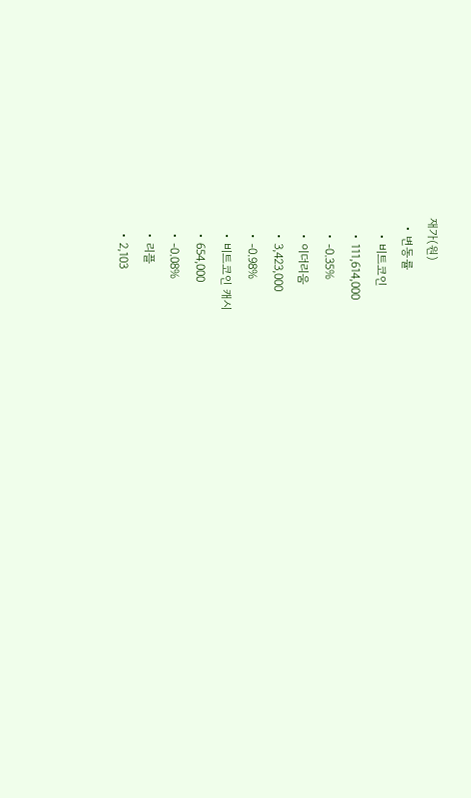재가(원)
  • 변동률
    • 비트코인
    • 111,614,000
    • -0.35%
    • 이더리움
    • 3,423,000
    • -0.98%
    • 비트코인 캐시
    • 654,000
    • -0.08%
    • 리플
    • 2,103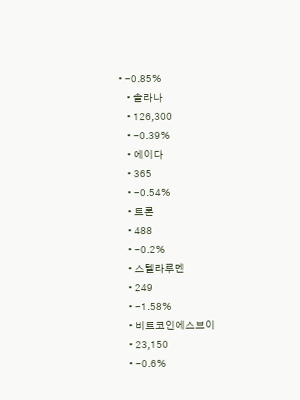• -0.85%
    • 솔라나
    • 126,300
    • -0.39%
    • 에이다
    • 365
    • -0.54%
    • 트론
    • 488
    • -0.2%
    • 스텔라루멘
    • 249
    • -1.58%
    • 비트코인에스브이
    • 23,150
    • -0.6%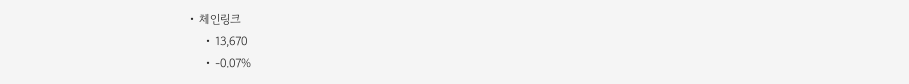• 체인링크
    • 13,670
    • -0.07%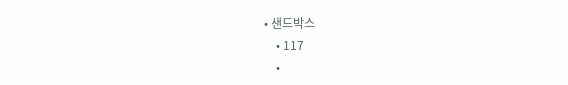• 샌드박스
    • 117
    •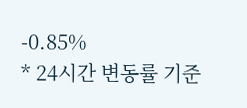-0.85%
* 24시간 변동률 기준